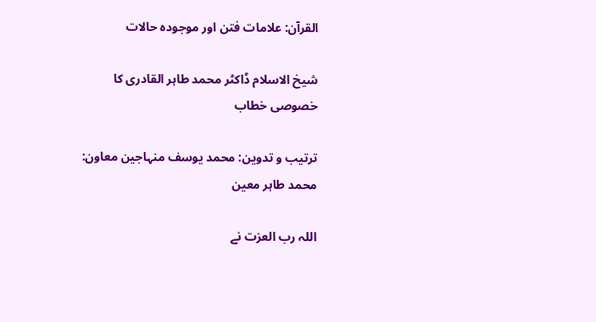القرآن: علامات فتن اور موجودہ حالات

شیخ الاسلام ڈاکٹر محمد طاہر القادری کا خصوصی خطاب

ترتیب و تدوین: محمد یوسف منہاجین معاون: محمد طاہر معین

اللہ رب العزت نے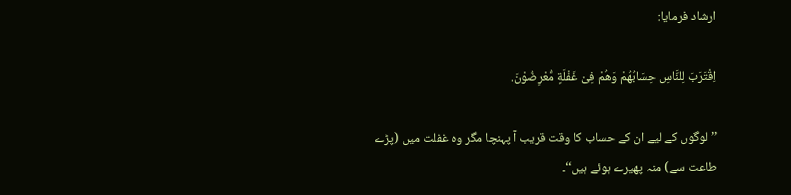ارشاد فرمایا:

اِقْتَرَبَ لِلنَّاسِ حِسَابُهُمْ وَهُمْ فِیْ غَفْلَةٍ مُّعْرِضُوْنَ.

’’لوگوں کے لیے ان کے حساب کا وقت قریب آ پہنچا مگر وہ غفلت میں (پڑے طاعت سے) منہ پھیرے ہوئے ہیں‘‘۔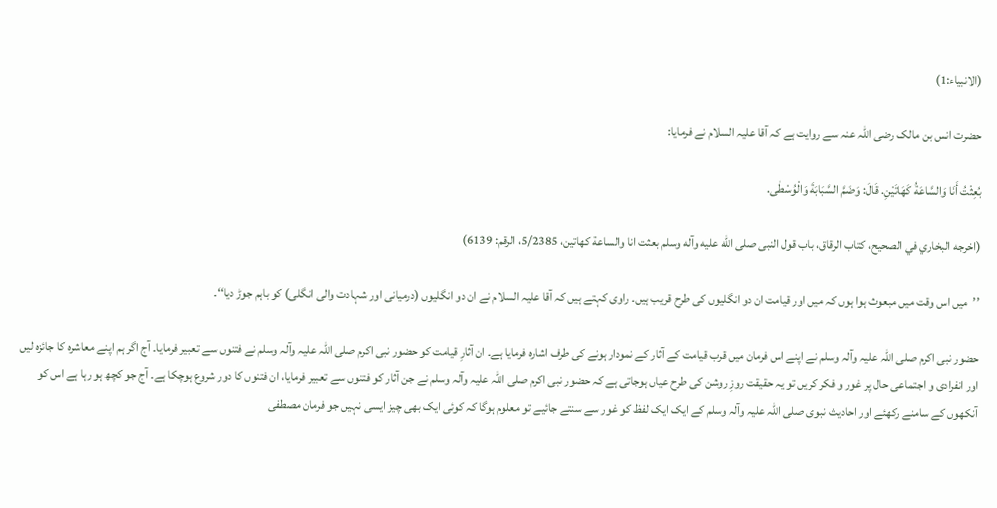(الانبياء:1)

حضرت انس بن مالک رضی اللہ عنہ سے روایت ہے کہ آقا علیہ السلام نے فرمایا:

بُعِثْتُ أَنَا وَالسَّاعَةُ کَهَاتَيْنِ. قَالَ: وَضَمَّ السَّبَابَةَ وَالْوُسْطٰی.

(اخرجه البخاري في الصحيح، کتاب الرقاق، باب قول النبی صلی الله عليه وآله وسلم بعثت انا والساعة کهاتين، 5/2385، الرقم: 6139)

’’میں اس وقت میں مبعوث ہوا ہوں کہ میں اور قیامت ان دو انگلیوں کی طرح قریب ہیں۔ راوی کہتے ہیں کہ آقا علیہ السلام نے ان دو انگلیوں (درمیانی اور شہادت والی انگلی) کو باہم جوڑ دیا‘‘۔

حضور نبی اکرم صلی اللہ علیہ وآلہ وسلم نے اپنے اس فرمان میں قرب قیامت کے آثار کے نمودار ہونے کی طرف اشارہ فرمایا ہے۔ ان آثارِ قیامت کو حضور نبی اکرم صلی اللہ علیہ وآلہ وسلم نے فتنوں سے تعبیر فرمایا۔ آج اگر ہم اپنے معاشرہ کا جائزہ لیں اور انفرادی و اجتماعی حال پر غور و فکر کریں تو یہ حقیقت روزِ روشن کی طرح عیاں ہوجاتی ہے کہ حضور نبی اکرم صلی اللہ علیہ وآلہ وسلم نے جن آثار کو فتنوں سے تعبیر فرمایا، ان فتنوں کا دور شروع ہوچکا ہے۔ آج جو کچھ ہو رہا ہے اس کو آنکھوں کے سامنے رکھئے اور احادیث نبوی صلی اللہ علیہ وآلہ وسلم کے ایک ایک لفظ کو غور سے سنتے جائیے تو معلوم ہوگا کہ کوئی ایک بھی چیز ایسی نہیں جو فرمان مصطفی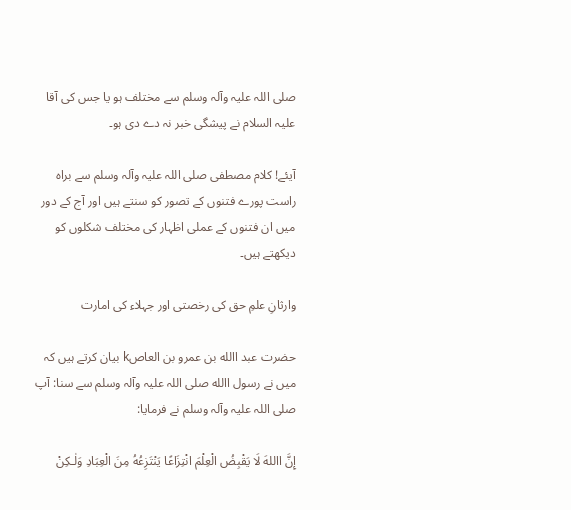صلی اللہ علیہ وآلہ وسلم سے مختلف ہو یا جس کی آقا علیہ السلام نے پیشگی خبر نہ دے دی ہو۔

آیئے! کلام مصطفی صلی اللہ علیہ وآلہ وسلم سے براہ راست پورے فتنوں کے تصور کو سنتے ہیں اور آج کے دور میں ان فتنوں کے عملی اظہار کی مختلف شکلوں کو دیکھتے ہیں۔

وارثانِ علمِ حق کی رخصتی اور جہلاء کی امارت

حضرت عبد االله بن عمرو بن العاصk بیان کرتے ہیں کہ میں نے رسول االله صلی اللہ علیہ وآلہ وسلم سے سنا: آپ صلی اللہ علیہ وآلہ وسلم نے فرمایا:

إِنَّ االلهَ لَا يَقْبِضُ الْعِلْمَ انْتِزَاعًا يَنْتَزِعُهُ مِنَ الْعِبَادِ وَلٰـکِنْ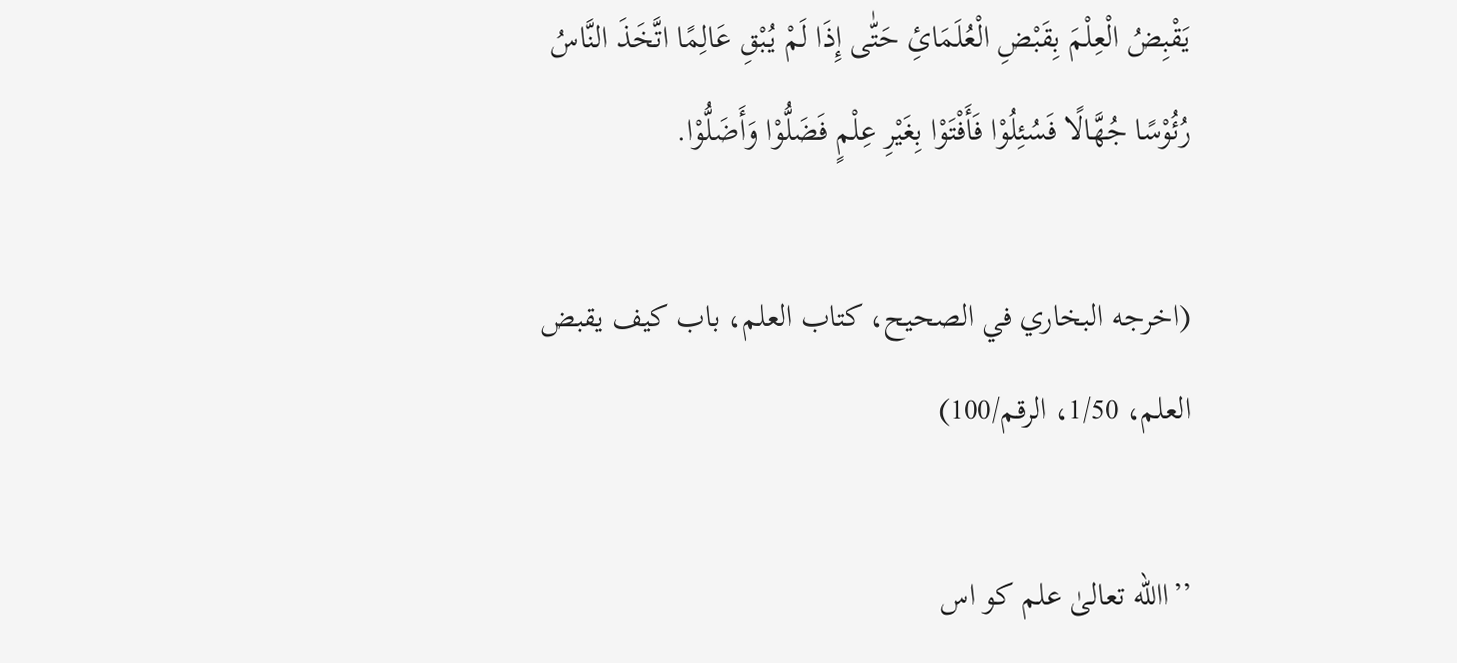يَقْبِضُ الْعِلْمَ بِقَبْضِ الْعُلَمَائِ حَتّٰی إِذَا لَمْ يُبْقِ عَالِمًا اتَّخَذَ النَّاسُ رُئُوْسًا جُهَّالًا فَسُئِلُوْا فَأَفْتَوْا بِغَيْرِ عِلْمٍ فَضَلُّوْا وَأَضَلُّوْا.

(اخرجه البخاري في الصحيح، کتاب العلم، باب کيف يقبض العلم، 1/50، الرقم/100)

’’االله تعالیٰ علم کو اس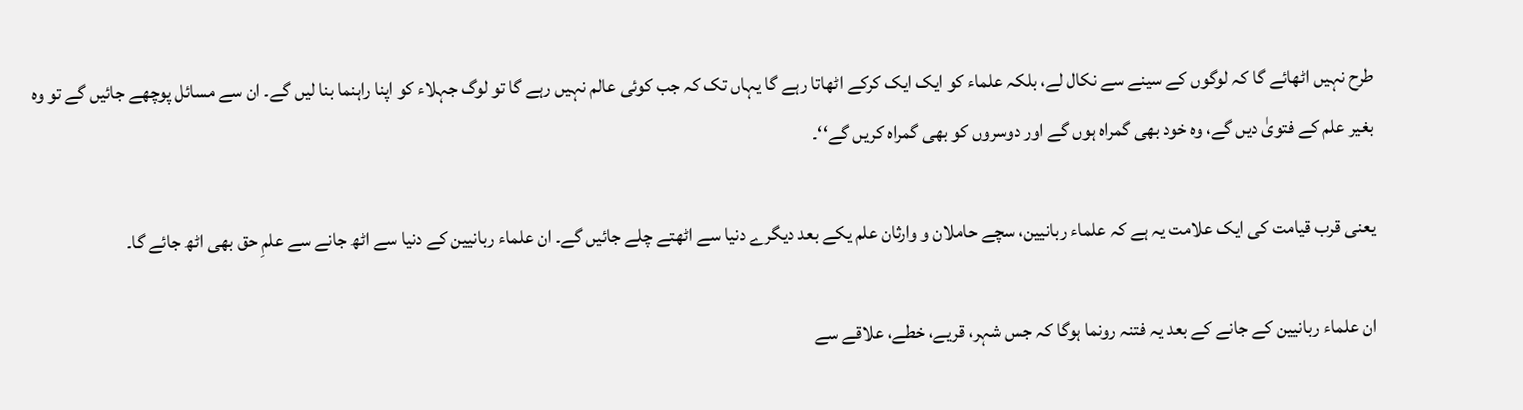طرح نہیں اٹھائے گا کہ لوگوں کے سینے سے نکال لے، بلکہ علماء کو ایک ایک کرکے اٹھاتا رہے گا یہاں تک کہ جب کوئی عالم نہیں رہے گا تو لوگ جہلاء کو اپنا راہنما بنا لیں گے۔ ان سے مسائل پوچھے جائیں گے تو وہ بغیر علم کے فتویٰ دیں گے، وہ خود بھی گمراہ ہوں گے اور دوسروں کو بھی گمراہ کریں گے‘‘۔

یعنی قرب قیامت کی ایک علامت یہ ہے کہ علماء ربانیین، سچے حاملان و وارثان علم یکے بعد دیگرے دنیا سے اٹھتے چلے جائیں گے۔ ان علماء ربانیین کے دنیا سے اٹھ جانے سے علمِ حق بھی اٹھ جائے گا۔

ان علماء ربانیین کے جانے کے بعد یہ فتنہ رونما ہوگا کہ جس شہر، قریے، خطے، علاقے سے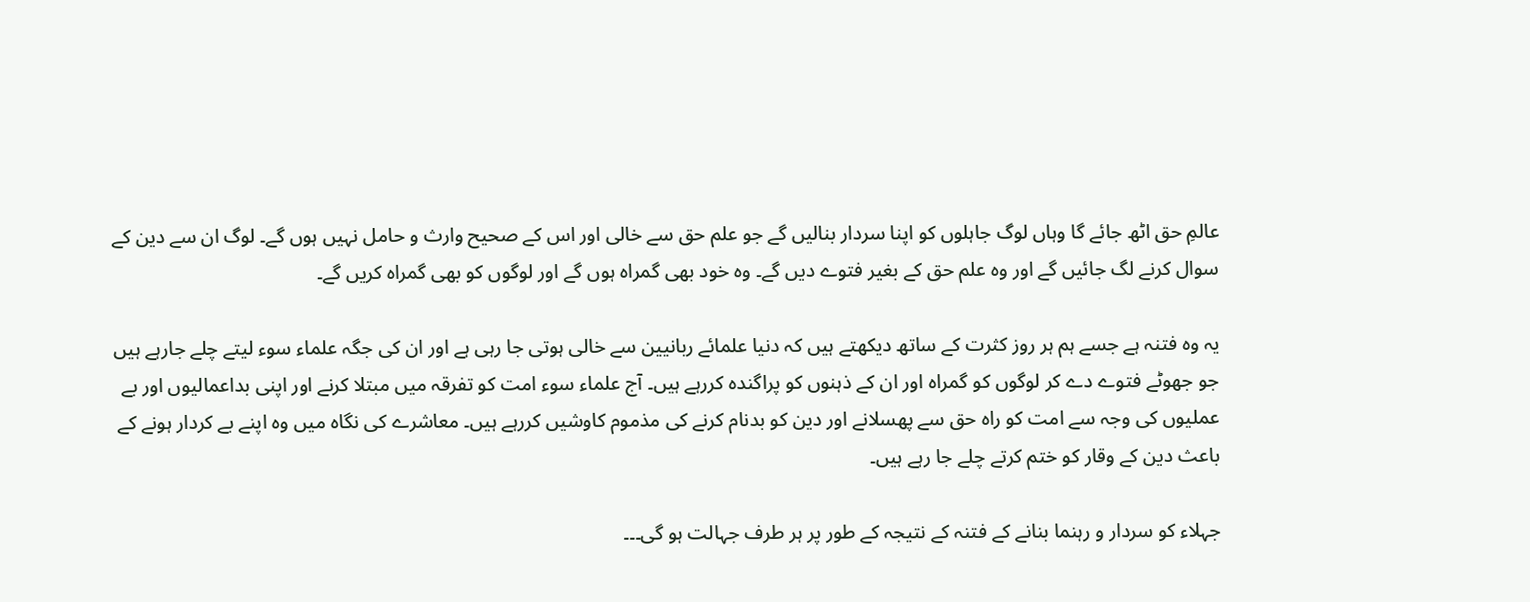عالمِ حق اٹھ جائے گا وہاں لوگ جاہلوں کو اپنا سردار بنالیں گے جو علم حق سے خالی اور اس کے صحیح وارث و حامل نہیں ہوں گے۔ لوگ ان سے دین کے سوال کرنے لگ جائیں گے اور وہ علم حق کے بغیر فتوے دیں گے۔ وہ خود بھی گمراہ ہوں گے اور لوگوں کو بھی گمراہ کریں گے۔

یہ وہ فتنہ ہے جسے ہم ہر روز کثرت کے ساتھ دیکھتے ہیں کہ دنیا علمائے ربانیین سے خالی ہوتی جا رہی ہے اور ان کی جگہ علماء سوء لیتے چلے جارہے ہیں جو جھوٹے فتوے دے کر لوگوں کو گمراہ اور ان کے ذہنوں کو پراگندہ کررہے ہیں۔ آج علماء سوء امت کو تفرقہ میں مبتلا کرنے اور اپنی بداعمالیوں اور بے عملیوں کی وجہ سے امت کو راہ حق سے پھسلانے اور دین کو بدنام کرنے کی مذموم کاوشیں کررہے ہیں۔ معاشرے کی نگاہ میں وہ اپنے بے کردار ہونے کے باعث دین کے وقار کو ختم کرتے چلے جا رہے ہیں۔

جہلاء کو سردار و رہنما بنانے کے فتنہ کے نتیجہ کے طور پر ہر طرف جہالت ہو گی۔۔۔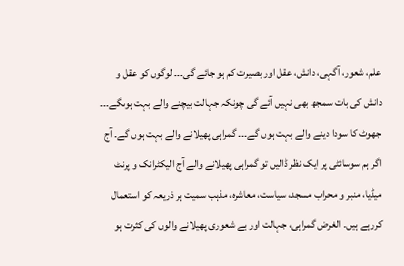علم، شعور، آگہی، دانش، عقل اور بصیرت کم ہو جائے گی۔۔۔ لوگوں کو عقل و دانش کی بات سمجھ بھی نہیں آئے گی چونکہ جہالت بیچنے والے بہت ہوںگے۔۔۔ جھوٹ کا سودا دینے والے بہت ہوں گے۔۔۔ گمراہی پھیلانے والے بہت ہوں گے۔ آج اگر ہم سوسائٹی پر ایک نظر ڈالیں تو گمراہی پھیلانے والے آج الیکٹرانک و پرنٹ میڈیا، منبر و محراب مسجد، سیاست، معاشرہ، مذہب سمیت ہر ذریعہ کو استعمال کررہے ہیں۔ الغرض گمراہی، جہالت اور بے شعوری پھیلانے والوں کی کثرت ہو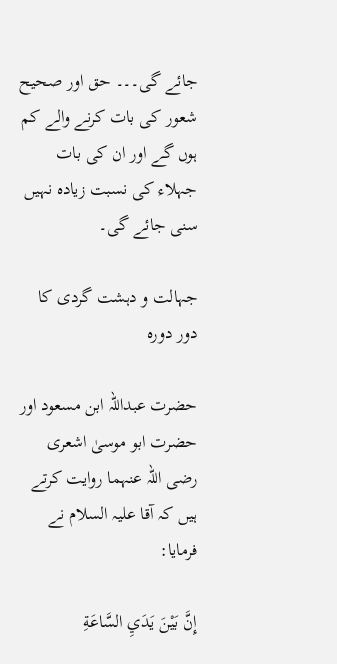جائے گی۔۔۔ حق اور صحیح شعور کی بات کرنے والے کم ہوں گے اور ان کی بات جہلاء کی نسبت زیادہ نہیں سنی جائے گی۔

جہالت و دہشت گردی کا دور دورہ

حضرت عبداللہ ابن مسعود اور حضرت ابو موسیٰ اشعری رضی اللہ عنہما روایت کرتے ہیں کہ آقا علیہ السلام نے فرمایا:

إِنَّ بَيْنَ يَدَيِ السَّاعَةِ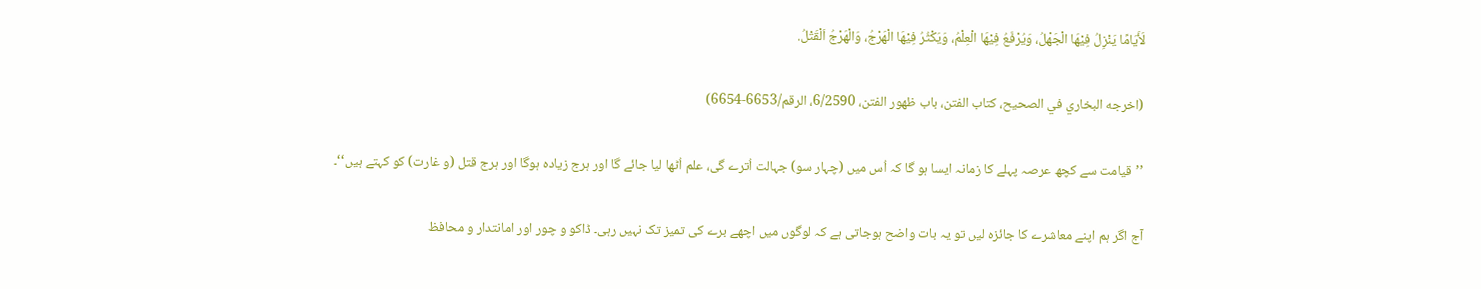لَأَيَامًا يَنْزِلُ فِيْهَا الْجَهْلُ، وَيُرْفَعُ فِيْهَا الْعِلْمُ، وَيَکْثُرُ فِيْهَا الْهَرْجُ، وَالْهَرْجُ اَلْقَتْلُ.

(اخرجه البخاري في الصحيح، کتاب الفتن، باب ظهور الفتن، 6/2590، الرقم/6653-6654)

’’قیامت سے کچھ عرصہ پہلے کا زمانہ ایسا ہو گا کہ اُس میں (چہار سو) جہالت اُترے گی، علم اُٹھا لیا جائے گا اور ہرج زیادہ ہوگا اور ہرج قتل (و غارت) کو کہتے ہیں‘‘۔

آج اگر ہم اپنے معاشرے کا جائزہ لیں تو یہ بات واضح ہوجاتی ہے کہ لوگوں میں اچھے برے کی تمیز تک نہیں رہی۔ ڈاکو و چور اور امانتدار و محافظ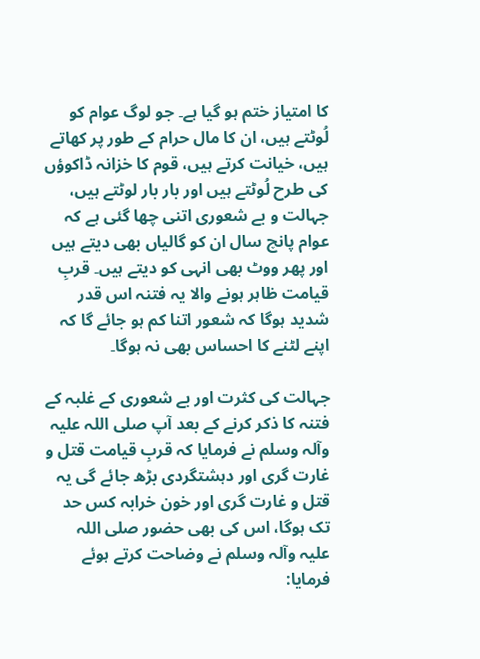کا امتیاز ختم ہو گیا ہے۔ جو لوگ عوام کو لُوٹتے ہیں، ان کا مال حرام کے طور پر کھاتے ہیں، خیانت کرتے ہیں، قوم کا خزانہ ڈاکوؤں کی طرح لُوٹتے ہیں اور بار بار لوٹتے ہیں، جہالت و بے شعوری اتنی چھا گئی ہے کہ عوام پانچ سال ان کو گالیاں بھی دیتے ہیں اور پھر ووٹ بھی انہی کو دیتے ہیں۔ قربِ قیامت ظاہر ہونے والا یہ فتنہ اس قدر شدید ہوگا کہ شعور اتنا کم ہو جائے گا کہ اپنے لٹنے کا احساس بھی نہ ہوگا۔

جہالت کی کثرت اور بے شعوری کے غلبہ کے فتنہ کا ذکر کرنے کے بعد آپ صلی اللہ علیہ وآلہ وسلم نے فرمایا کہ قربِ قیامت قتل و غارت گری اور دہشتگردی بڑھ جائے گی یہ قتل و غارت گری اور خون خرابہ کس حد تک ہوگا، اس کی بھی حضور صلی اللہ علیہ وآلہ وسلم نے وضاحت کرتے ہوئے فرمایا: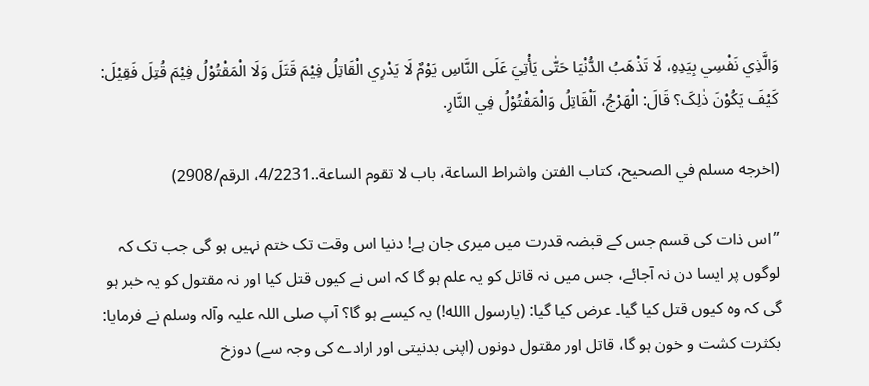وَالَّذِي نَفْسِي بِيَدِهِ، لَا تَذْهَبُ الدُّنْيَا حَتّٰی يَأْتِيَ عَلَی النَّاسِ يَوْمٌ لَا يَدْرِي الْقَاتِلُ فِيْمَ قَتَلَ وَلَا الْمَقْتُوْلُ فِيْمَ قُتِلَ فَقِيْلَ: کَيْفَ يَکُوْنَ ذٰلِکَ؟ قَالَ: الْهَرْجُ، اَلْقَاتِلُ وَالْمَقْتُوْلُ فِي النَّارِ.

(اخرجه مسلم في الصحيح، کتاب الفتن واشراط الساعة، باب لا تقوم الساعة..4/2231، الرقم/2908)

’’اس ذات کی قسم جس کے قبضہ قدرت میں میری جان ہے! دنیا اس وقت تک ختم نہیں ہو گی جب تک کہ لوگوں پر ایسا دن نہ آجائے، جس میں نہ قاتل کو یہ علم ہو گا کہ اس نے کیوں قتل کیا اور نہ مقتول کو یہ خبر ہو گی کہ وہ کیوں قتل کیا گیا۔ عرض کیا گیا: (یارسول االله!) یہ کیسے ہو گا؟ آپ صلی اللہ علیہ وآلہ وسلم نے فرمایا: بکثرت کشت و خون ہو گا، قاتل اور مقتول دونوں (اپنی بدنیتی اور ارادے کی وجہ سے) دوزخ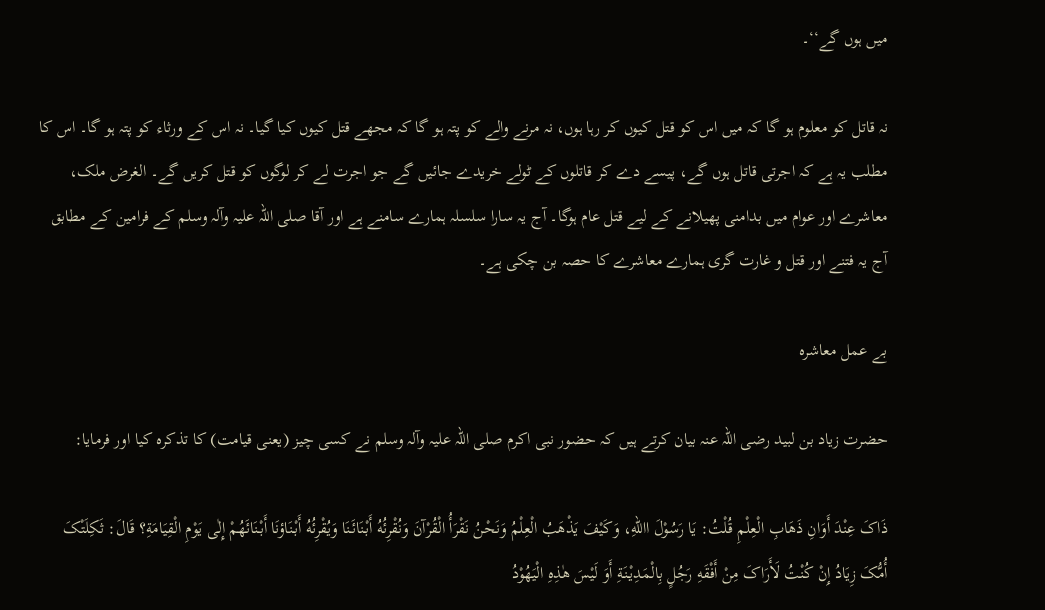میں ہوں گے‘‘۔

نہ قاتل کو معلوم ہو گا کہ میں اس کو قتل کیوں کر رہا ہوں، نہ مرنے والے کو پتہ ہو گا کہ مجھے قتل کیوں کیا گیا۔ نہ اس کے ورثاء کو پتہ ہو گا۔ اس کا مطلب یہ ہے کہ اجرتی قاتل ہوں گے، پیسے دے کر قاتلوں کے ٹولے خریدے جائیں گے جو اجرت لے کر لوگوں کو قتل کریں گے۔ الغرض ملک، معاشرے اور عوام میں بدامنی پھیلانے کے لیے قتل عام ہوگا۔ آج یہ سارا سلسلہ ہمارے سامنے ہے اور آقا صلی اللہ علیہ وآلہ وسلم کے فرامین کے مطابق آج یہ فتنے اور قتل و غارت گری ہمارے معاشرے کا حصہ بن چکی ہے۔

بے عمل معاشرہ

حضرت زیاد بن لبید رضی اللہ عنہ بیان کرتے ہیں کہ حضور نبی اکرم صلی اللہ علیہ وآلہ وسلم نے کسی چیز (یعنی قیامت) کا تذکرہ کیا اور فرمایا:

ذَاکَ عِنْدَ أَوَانِ ذَهَابِ الْعِلْمِ قُلْتُ: يَا رَسُوْلَ االلهِ، وَکَيْفَ يَذْهَبُ الْعِلْمُ وَنَحْنُ نَقْرَأُ الْقُرْآنَ وَنُقْرِئُهُ أَبْنَائَنَا وَيُقْرِئُهُ أَبْنَاؤنَا أَبْنَائَهُمْ إِلٰی يَوْمِ الْقِيَامَةِ؟ قَالَ: ثَکِلَتْکَ أُمُّکَ زِيَادُ إِنْ کُنْتُ لَأَرَاکَ مِنْ أَفْقَهِ رَجُلٍ بِالْمَدِيْنَةِ أَوَ لَيْسَ هٰذِهِ الْيَهُوْدُ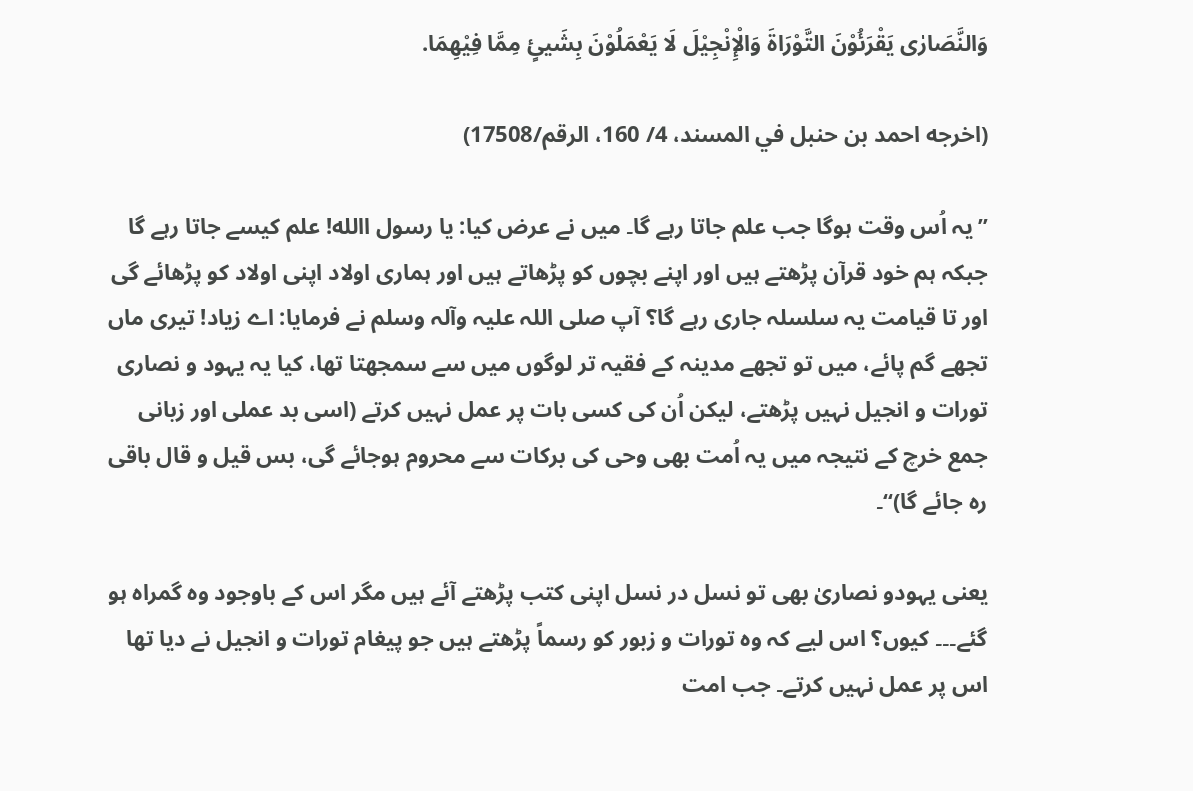وَالنَّصَارٰی يَقْرَئُوْنَ التَّوْرَاةَ وَالْإِنْجِيْلَ لَا يَعْمَلُوْنَ بِشَيئٍ مِمَّا فِيْهِمَا.

(اخرجه احمد بن حنبل في المسند، 4/ 160، الرقم/17508)

’’یہ اُس وقت ہوگا جب علم جاتا رہے گا۔ میں نے عرض کیا: یا رسول االله! علم کیسے جاتا رہے گا جبکہ ہم خود قرآن پڑھتے ہیں اور اپنے بچوں کو پڑھاتے ہیں اور ہماری اولاد اپنی اولاد کو پڑھائے گی اور تا قیامت یہ سلسلہ جاری رہے گا؟ آپ صلی اللہ علیہ وآلہ وسلم نے فرمایا: اے زیاد! تیری ماں تجھے گم پائے، میں تو تجھے مدینہ کے فقیہ تر لوگوں میں سے سمجھتا تھا، کیا یہ یہود و نصاری تورات و انجیل نہیں پڑھتے، لیکن اُن کی کسی بات پر عمل نہیں کرتے (اسی بد عملی اور زبانی جمع خرچ کے نتیجہ میں یہ اُمت بھی وحی کی برکات سے محروم ہوجائے گی، بس قیل و قال باقی رہ جائے گا)‘‘۔

یعنی یہودو نصاریٰ بھی تو نسل در نسل اپنی کتب پڑھتے آئے ہیں مگر اس کے باوجود وہ گمراہ ہو گئے۔۔۔ کیوں؟ اس لیے کہ وہ تورات و زبور کو رسماً پڑھتے ہیں جو پیغام تورات و انجیل نے دیا تھا اس پر عمل نہیں کرتے۔ جب امت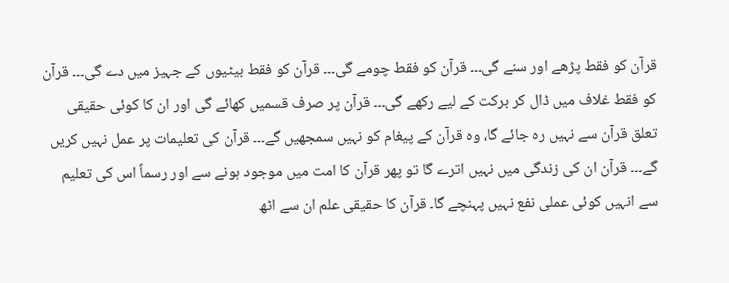قرآن کو فقط پڑھے اور سنے گی۔۔۔ قرآن کو فقط چومے گی۔۔۔ قرآن کو فقط بیٹیوں کے جہیز میں دے گی۔۔۔ قرآن کو فقط غلاف میں ڈال کر برکت کے لیے رکھے گی۔۔۔ قرآن پر صرف قسمیں کھائے گی اور ان کا کوئی حقیقی تعلق قرآن سے نہیں رہ جائے گا، وہ قرآن کے پیغام کو نہیں سمجھیں گے۔۔۔ قرآن کی تعلیمات پر عمل نہیں کریں گے۔۔۔ قرآن ان کی زندگی میں نہیں اترے گا تو پھر قرآن کا امت میں موجود ہونے سے اور رسماً اس کی تعلیم سے انہیں کوئی عملی نفع نہیں پہنچے گا۔ قرآن کا حقیقی علم ان سے اٹھ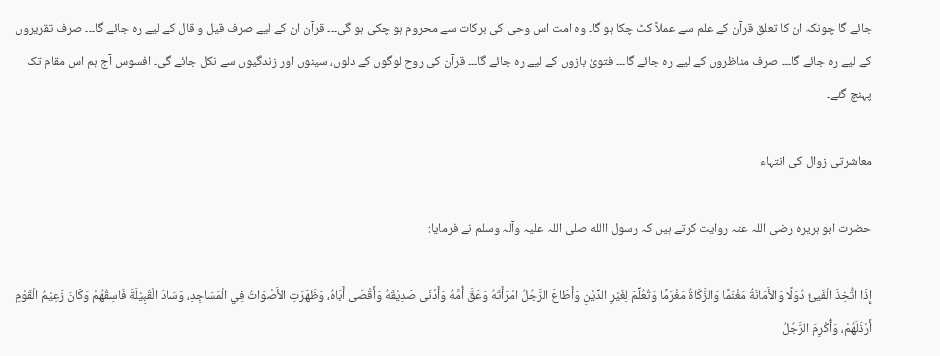جائے گا چونکہ ان کا تعلق قرآن کے علم سے عملاً کٹ چکا ہو گا۔ وہ امت اس وحی کی برکات سے محروم ہو چکی ہو گی۔۔۔ قرآن ان کے لیے صرف قیل و قال کے لیے رہ جائے گا۔۔۔ صرف تقریروں کے لیے رہ جائے گا۔۔۔ صرف مناظروں کے لیے رہ جائے گا۔۔۔ فتویٰ بازوں کے لیے رہ جائے گا۔۔۔ قرآن کی روح لوگوں کے دلوں، سینوں اور زندگیوں سے نکل جائے گی۔ افسوس آج ہم اس مقام تک پہنچ گئے۔

معاشرتی زوال کی انتہاء

حضرت ابو ہریرہ رضی اللہ عنہ روایت کرتے ہیں کہ رسول االله صلی اللہ علیہ وآلہ وسلم نے فرمایا:

إِذَا اتُّخِذَ الْفَيئُ دُوَلًا وَالأَمَانَةُ مَغْنَمًا وَالزَّکَاةُ مَغْرَمًا وَتُعُلِّمَ لِغَيْرِ الدِّيْنِ وَأَطَاعَ الرَّجُلُ امْرَأَتَهُ وَعَقَّ أُمَّهُ وَأَدْنَی صَدِيْقَهُ وَأَقْصَی أَبَاهُ، وَظَهَرَتِ الأَصْوَاتُ فِي الْمَسَاجِدِ، وَسَادَ الْقَبِيْلَةَ فَاسِقُهُمْ وَکَانَ زَعِيْمُ الْقَوْمِ أَرْذَلَهُمْ، وَأُکْرِمَ الرَّجُلُ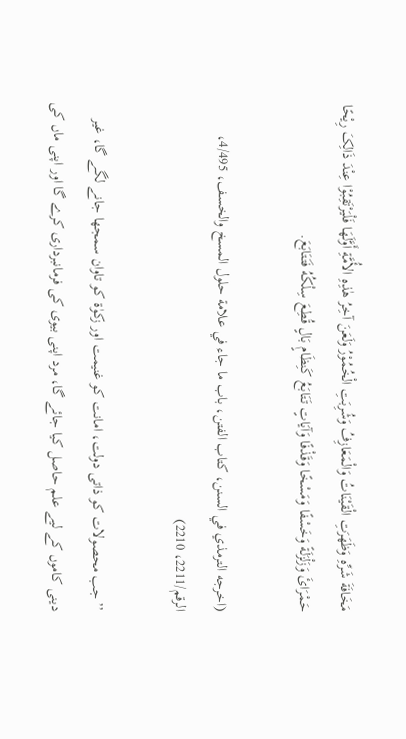مَخَافَةَ شَرِّهِ وَظَهَرَتِ الْقَيْنَاتُ وَالْمَعَازِفُ وَشُرِبَتِ الْخُمُوْرُ وَلَعَنَ آخِرُ هٰذِهِ الأُمَّةِ أَوَّلَهَا فَلْيَرْتَقِبُوْا عِنْدَ ذَالِکَ رِيْحًا حَمْرَائَ وَزَلْزَلَةً وَخَسْفًا وَمَسْخًا وَقَذْفًا وَآيَاتٍ تَتَابَعُ کَنِظَامٍ بَالٍ قُطِعَ سِلْکُهُ فَتَتَابَعَ.

(اخرجه الترمذي في السنن، کتاب الفتن، باب ما جاء في علامة حلول المسخ والخسف، 4/495، الرقم/2211، 2210)

’’جب محصولات کو ذاتی دولت، امانت کو غنیمت اور زکوٰۃ کو تاوان سمجھا جانے لگے گا، غیر دینی کاموں کے لیے علم حاصل کیا جائے گا، مرد اپنی بیوی کی فرمانبرداری کرے گا اور اپنی ماں کی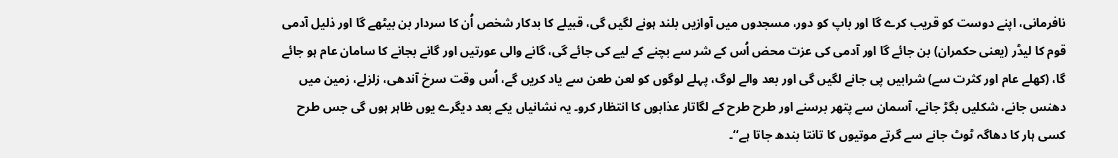نافرمانی، اپنے دوست کو قریب کرے گا اور باپ کو دور، مسجدوں میں آوازیں بلند ہونے لگیں گی، قبیلے کا بدکار شخص اُن کا سردار بن بیٹھے گا اور ذلیل آدمی قوم کا لیڈر (یعنی حکمران) بن جائے گا اور آدمی کی عزت محض اُس کے شر سے بچنے کے لیے کی جائے گی، گانے والی عورتیں اور گانے بجانے کا سامان عام ہو جائے گا، (کھلے عام اور کثرت سے) شرابیں پی جانے لگیں گی اور بعد والے لوگ، پہلے لوگوں کو لعن طعن سے یاد کریں گے، اُس وقت سرخ آندھی، زلزلے، زمین میں دھنس جانے، شکلیں بگڑ جانے، آسمان سے پتھر برسنے اور طرح طرح کے لگاتار عذابوں کا انتظار کرو۔ یہ نشانیاں یکے بعد دیگرے یوں ظاہر ہوں گی جس طرح کسی ہار کا دھاگہ ٹوٹ جانے سے گرتے موتیوں کا تانتا بندھ جاتا ہے‘‘۔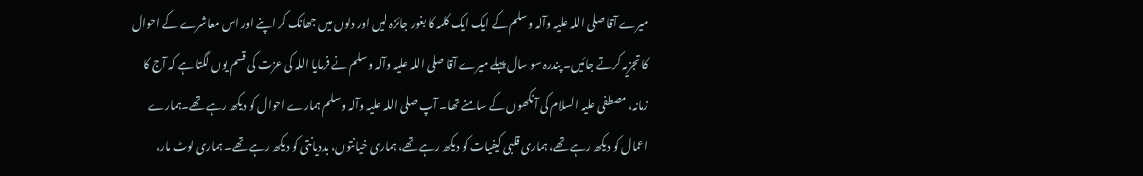میرے آقا صلی اللہ علیہ وآلہ وسلم کے ایک ایک کلمہ کا بغور جائزہ لیں اور دلوں میں جھانک کر اپنے اور اس معاشرے کے احوال کا تجزیہ کرتے جائیں۔ پندرہ سو سال پہلے میرے آقا صلی اللہ علیہ وآلہ وسلم نے فرمایا اللہ کی عزت کی قسم یوں لگتا ہے کہ آج کا زمانہ، مصطفی علیہ السلام کی آنکھوں کے سامنے تھا۔ آپ صلی اللہ علیہ وآلہ وسلم ہمارے احوال کو دیکھ رہے تھے۔ہمارے اعمال کو دیکھ رہے تھے، ہماری قلبی کیفیات کو دیکھ رہے تھے، ہماری خیانتوں، بددیانتی کو دیکھ رہے تھے۔ ہماری لوٹ مار،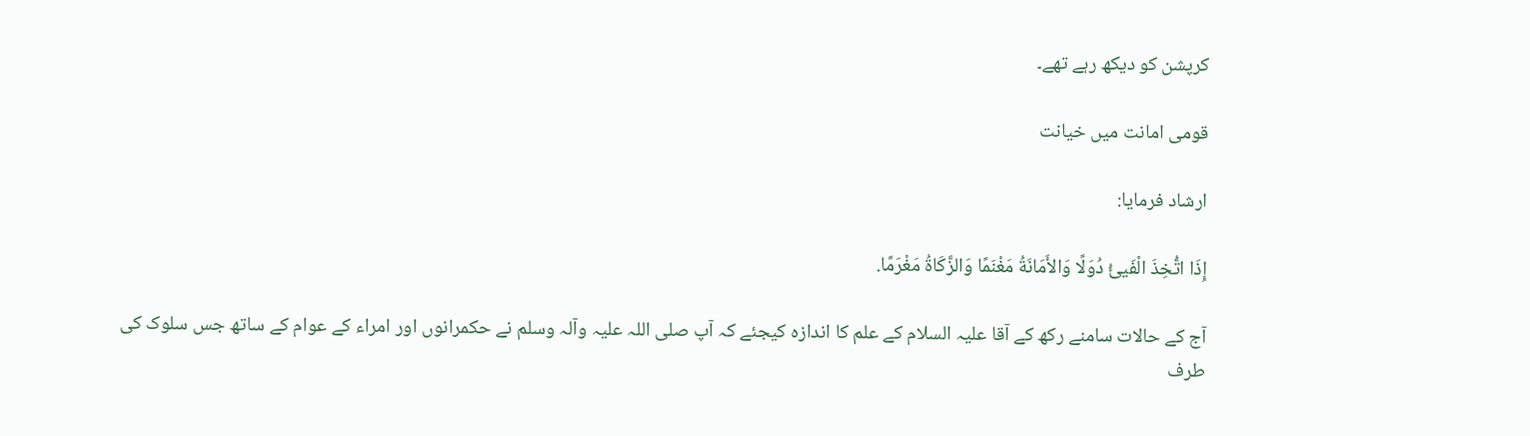کرپشن کو دیکھ رہے تھے۔

قومی امانت میں خیانت

ارشاد فرمایا:

إِذَا اتُّخِذَ الْفَيئُ دُوَلًا وَالأَمَانَةُ مَغْنَمًا وَالزَّکَاةُ مَغْرَمًا.

آج کے حالات سامنے رکھ کے آقا علیہ السلام کے علم کا اندازہ کیجئے کہ آپ صلی اللہ علیہ وآلہ وسلم نے حکمرانوں اور امراء کے عوام کے ساتھ جس سلوک کی طرف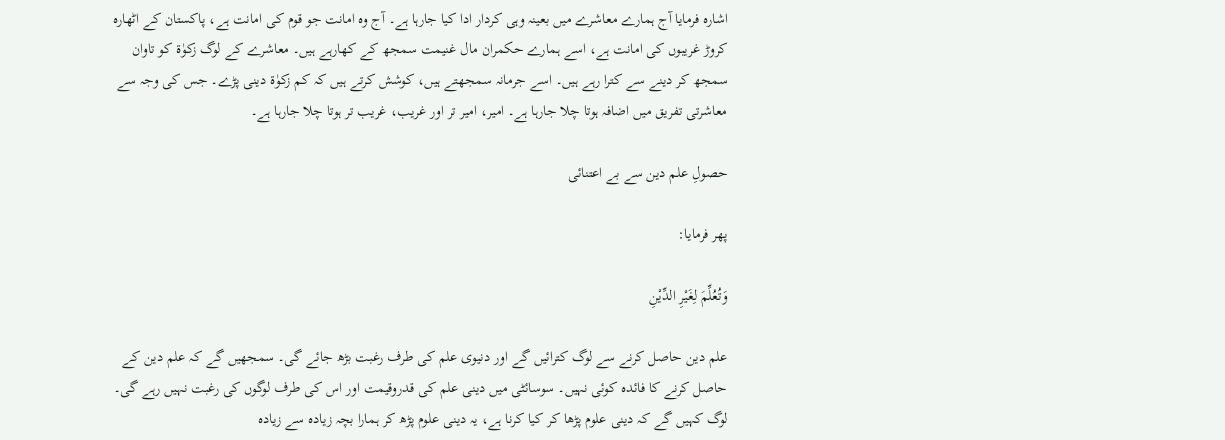اشارہ فرمایا آج ہمارے معاشرے میں بعینہ وہی کردار ادا کیا جارہا ہے۔ آج وہ امانت جو قوم کی امانت ہے، پاکستان کے اٹھارہ کروڑ غریبوں کی امانت ہے، اسے ہمارے حکمران مال غنیمت سمجھ کے کھارہے ہیں۔ معاشرے کے لوگ زکوٰۃ کو تاوان سمجھ کر دینے سے کترا رہے ہیں۔ اسے جرمانہ سمجھتے ہیں، کوشش کرتے ہیں کہ کم زکوٰۃ دینی پڑے۔ جس کی وجہ سے معاشرتی تفریق میں اضافہ ہوتا چلا جارہا ہے۔ امیر، امیر تر اور غریب، غریب تر ہوتا چلا جارہا ہے۔

حصولِ علم دین سے بے اعتنائی

پھر فرمایا:

وَتُعُلِّمَ لِغَيْرِ الدِّيْنِ

علم دین حاصل کرنے سے لوگ کترائیں گے اور دنیوی علم کی طرف رغبت بڑھ جائے گی۔ سمجھیں گے کہ علم دین کے حاصل کرنے کا فائدہ کوئی نہیں۔ سوسائٹی میں دینی علم کی قدروقیمت اور اس کی طرف لوگوں کی رغبت نہیں رہے گی۔ لوگ کہیں گے کہ دینی علوم پڑھا کر کیا کرنا ہے، یہ دینی علوم پڑھ کر ہمارا بچہ زیادہ سے زیادہ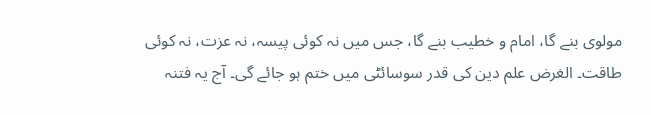مولوی بنے گا، امام و خطیب بنے گا، جس میں نہ کوئی پیسہ، نہ عزت، نہ کوئی طاقت۔ الغرض علم دین کی قدر سوسائٹی میں ختم ہو جائے گی۔ آج یہ فتنہ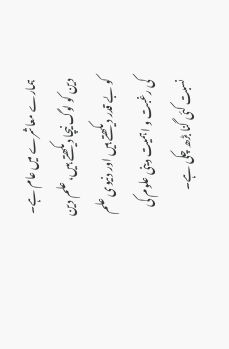ہمارے معاشرے میں عام ہے۔ دین کو لوگ نیچا دیکھتے ہیں، علم دین کو بے قدر دیکھتے ہیں اور دنیوی علم کی رغبت و اہمیت دینی علوم کی نسبت کئی گنا بڑھ چکی ہے۔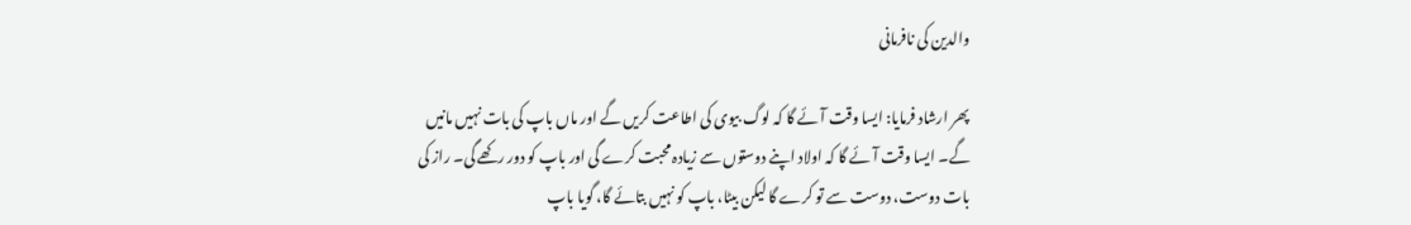والدین کی نافرمانی

پھر ارشاد فرمایا: ایسا وقت آئے گا کہ لوگ بیوی کی اطاعت کریں گے اور ماں باپ کی بات نہیں مانیں گے۔ ایسا وقت آئے گا کہ اولاد اپنے دوستوں سے زیادہ محبت کرے گی اور باپ کو دور رکھے گی۔ راز کی بات دوست، دوست سے تو کرے گا لیکن بیٹا، باپ کو نہیں بتائے گا، گویا باپ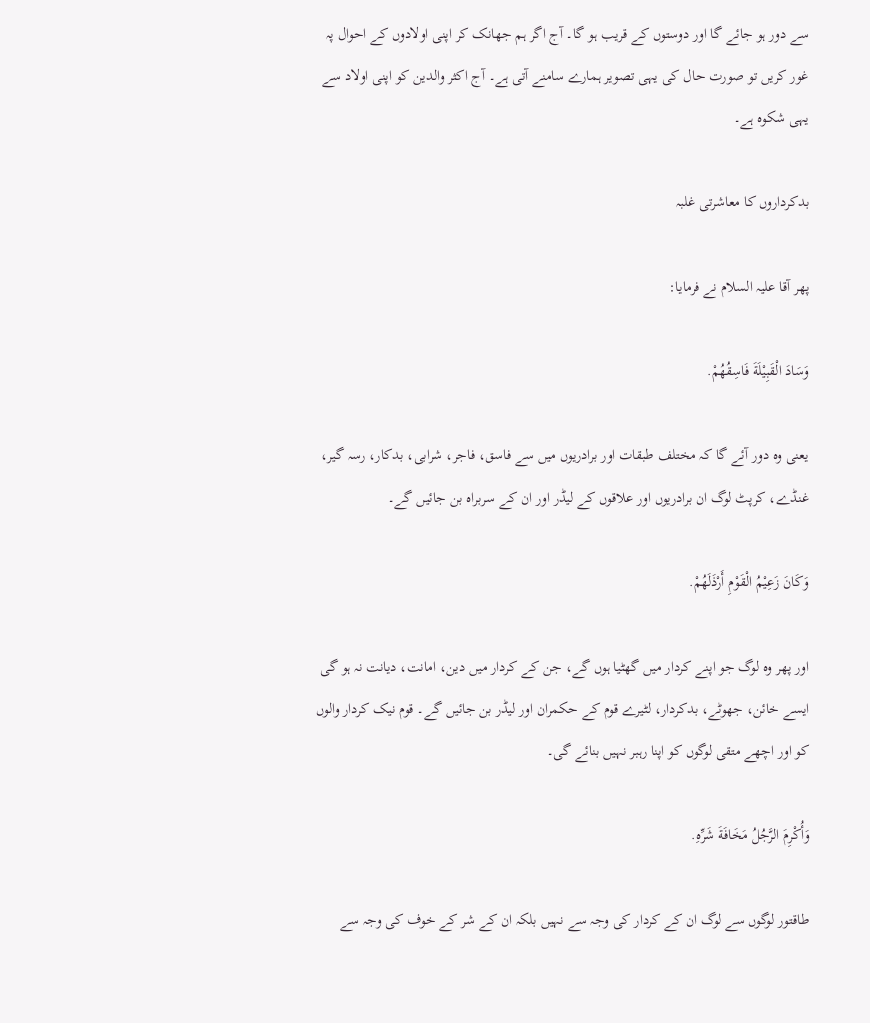سے دور ہو جائے گا اور دوستوں کے قریب ہو گا۔ آج اگر ہم جھانک کر اپنی اولادوں کے احوال پہ غور کریں تو صورت حال کی یہی تصویر ہمارے سامنے آتی ہے۔ آج اکثر والدین کو اپنی اولاد سے یہی شکوہ ہے۔

بدکرداروں کا معاشرتی غلبہ

پھر آقا علیہ السلام نے فرمایا:

وَسَادَ الْقَبِيْلَةَ فَاسِقُهُمْ.

یعنی وہ دور آئے گا کہ مختلف طبقات اور برادریوں میں سے فاسق، فاجر، شرابی، بدکار، رسہ گیر، غنڈے، کرپٹ لوگ ان برادریوں اور علاقوں کے لیڈر اور ان کے سربراہ بن جائیں گے۔

وَکَانَ زَعِيْمُ الْقَوْمِ أَرْذَلَهُمْ.

اور پھر وہ لوگ جو اپنے کردار میں گھٹیا ہوں گے، جن کے کردار میں دین، امانت، دیانت نہ ہو گی ایسے خائن، جھوٹے، بدکردار، لٹیرے قوم کے حکمران اور لیڈر بن جائیں گے۔ قوم نیک کردار والوں کو اور اچھے متقی لوگوں کو اپنا رہبر نہیں بنائے گی۔

وَأُکْرِمَ الرَّجُلُ مَخَافَةَ شَرِّهِ.

طاقتور لوگوں سے لوگ ان کے کردار کی وجہ سے نہیں بلکہ ان کے شر کے خوف کی وجہ سے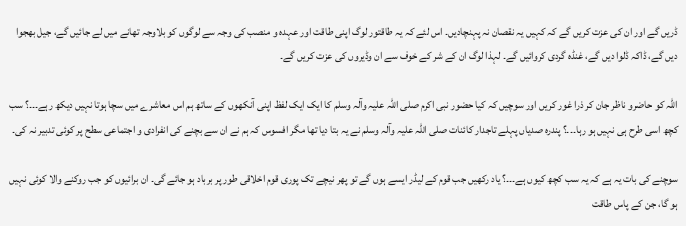ڈریں گے اور ان کی عزت کریں گے کہ کہیں یہ نقصان نہ پہنچادیں۔ اس لئے کہ یہ طاقتور لوگ اپنی طاقت اور عہدہ و منصب کی وجہ سے لوگوں کو بلاوجہ تھانے میں لے جائیں گے، جیل بھجوا دیں گے، ڈاکہ ڈلوا دیں گے، غنڈہ گردی کروائیں گے۔ لہذا لوگ ان کے شر کے خوف سے ان وڈیروں کی عزت کریں گے۔

اللہ کو حاضرو ناظر جان کر ذرا غور کریں اور سوچیں کہ کیا حضور نبی اکرم صلی اللہ علیہ وآلہ وسلم کا ایک ایک لفظ اپنی آنکھوں کے ساتھ ہم اس معاشرے میں سچا ہوتا نہیں دیکھ رہے۔۔۔؟ سب کچھ اسی طرح ہی نہیں ہو رہا۔۔۔؟ پندرہ صدیاں پہلے تاجدار کائنات صلی اللہ علیہ وآلہ وسلم نے یہ بتا دیا تھا مگر افسوس کہ ہم نے ان سے بچنے کی انفرادی و اجتماعی سطح پر کوئی تدبیر نہ کی۔

سوچنے کی بات یہ ہے کہ یہ سب کچھ کیوں ہے۔۔۔؟ یاد رکھیں جب قوم کے لیڈر ایسے ہوں گے تو پھر نیچے تک پوری قوم اخلاقی طور پر برباد ہو جائے گی۔ ان برائیوں کو جب روکنے والا کوئی نہیں ہو گا، جن کے پاس طاقت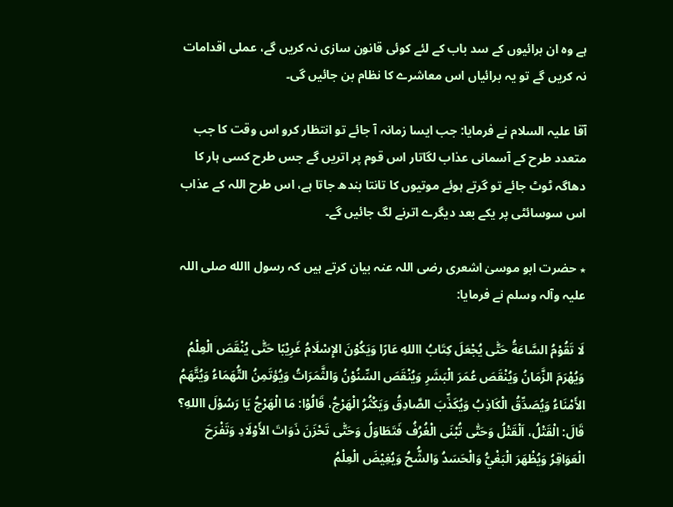ہے وہ ان برائیوں کے سد باب کے لئے کوئی قانون سازی نہ کریں گے، عملی اقدامات نہ کریں گے تو یہ برائیاں اس معاشرے کا نظام بن جائیں گی۔

آقا علیہ السلام نے فرمایا: جب ایسا زمانہ آ جائے تو انتظار کرو اس وقت کا جب متعدد طرح کے آسمانی عذاب لگاتار اس قوم پر اتریں گے جس طرح کسی ہار کا دھاگہ ٹوٹ جائے تو گرتے ہوئے موتیوں کا تانتا بندھ جاتا ہے، اس طرح اللہ کے عذاب اس سوسائٹی پر یکے بعد دیگرے اترنے لگ جائیں گے۔

٭ حضرت ابو موسیٰ اشعری رضی اللہ عنہ بیان کرتے ہیں کہ رسول االله صلی اللہ علیہ وآلہ وسلم نے فرمایا:

لَا تَقُوْمُ السَّاعَةُ حَتّٰی يُجْعَلَ کِتَابُ االلهِ عَارًا وَيَکُوْنَ الإِسْلَامُ غَرِيْبًا حَتّٰی يُنْقَصَ الْعِلْمُ وَيُهْرَمَ الزَّمَانُ وَيُنْقَصَ عُمَرَ الْبَشَرِ وَيُنْقَصَ السِّنُوْنُ وَالثَّمَرَاتُ وَيُؤتَمِنُ التُّهَمَاءُ وَيُتَّهَمُ الأَمْنَاءُ وَيُصَدِّقُ الْکَاذِبُ وَيُکَذِّبَ الصَّادِقُ وَيَکْثُرُ الْهَرْجُ، قَالُوْا: مَا الْهَرْجُ يَا رَسُوْلَ االلهِ؟ قَالَ: الْقَتْلُ، اَلْقَتْلُ وَحَتّٰی تُبْنَی الْغُرُفُ فَتَطَاوَلُ وَحَتّٰی تَحْزَنَ ذَوَاتَ الأَوْلَادِ وَتَفْرَحَ الْعَوَاقِرُ وَيُظْهَرَ الْبَغْيُّ وَالْحَسَدُ وَالشُّحُ وَيُغِيْضَ الْعِلْمُ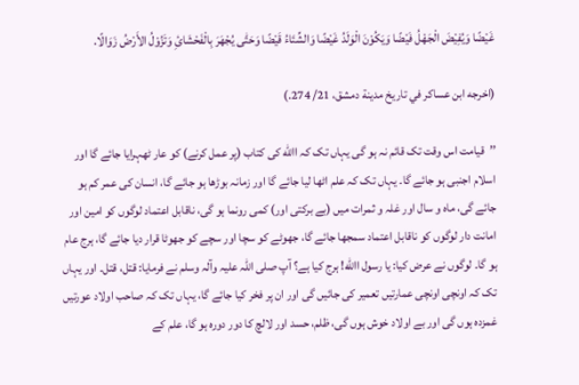غَيْضًا وَيُفِيْضَ الْجَهْلُ فَيْضًا وَيَکُوْنَ الْوَلَدُ غَيْضًا وَالشِّتَاءُ قَيْضًا وَحَتّٰی يُجْهَرَ بِالْفَحْشَائِ وَتَزُوْلُ الأَرْضُ زَوَالًا.

(اخرجه ابن عساکر في تاريخ مدينة دمشق، 21/ 274.)

’’قیامت اس وقت تک قائم نہ ہو گی یہاں تک کہ االله کی کتاب (پر عمل کرنے) کو عار ٹھہرایا جائے گا اور اسلام اجنبی ہو جائے گا۔ یہاں تک کہ علم اٹھا لیا جائے گا اور زمانہ بوڑھا ہو جائے گا، انسان کی عمر کم ہو جائے گی، ماہ و سال اور غلہ و ثمرات میں (بے برکتی اور) کمی رونما ہو گی، ناقابل اعتماد لوگوں کو امین اور امانت دار لوگوں کو ناقابل اعتماد سمجھا جائے گا، جھوٹے کو سچا اور سچے کو جھوٹا قرار دیا جائے گا، ہرج عام ہو گا۔ لوگوں نے عرض کیا: یا رسول االله! ہرج کیا ہے؟ آپ صلی اللہ علیہ وآلہ وسلم نے فرمایا: قتل، قتل۔ اور یہاں تک کہ اونچی اونچی عمارتیں تعمیر کی جائیں گی اور ان پر فخر کیا جائے گا، یہاں تک کہ صاحب اولاد عورتیں غمزدہ ہوں گی اور بے اولاد خوش ہوں گی، ظلم، حسد اور لالچ کا دور دورہ ہو گا، علم کے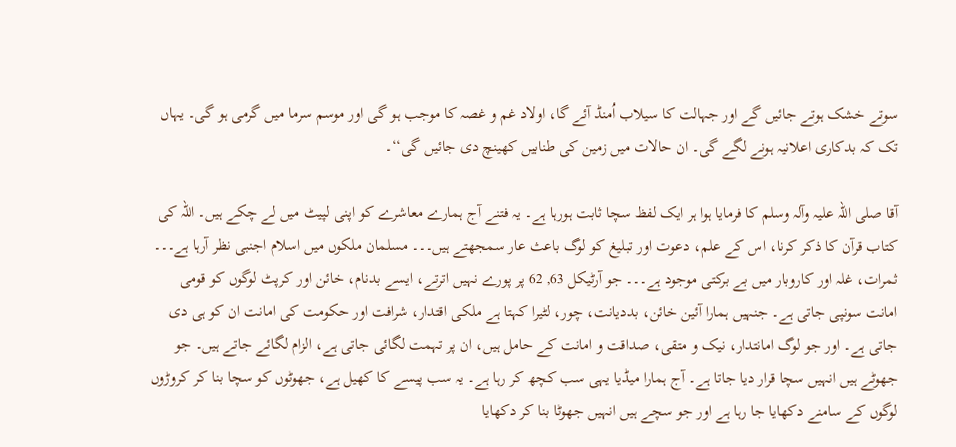سوتے خشک ہوتے جائیں گے اور جہالت کا سیلاب اُمنڈ آئے گا، اولاد غم و غصہ کا موجب ہو گی اور موسم سرما میں گرمی ہو گی۔ یہاں تک کہ بدکاری اعلانیہ ہونے لگے گی۔ ان حالات میں زمین کی طنابیں کھینچ دی جائیں گی‘‘۔

آقا صلی اللہ علیہ وآلہ وسلم کا فرمایا ہوا ہر ایک لفظ سچا ثابت ہورہا ہے۔ یہ فتنے آج ہمارے معاشرے کو اپنی لپیٹ میں لے چکے ہیں۔ اللہ کی کتاب قرآن کا ذکر کرنا، اس کے علم، دعوت اور تبلیغ کو لوگ باعث عار سمجھتے ہیں۔۔۔ مسلمان ملکوں میں اسلام اجنبی نظر آرہا ہے۔۔۔ ثمرات، غلہ اور کاروبار میں بے برکتی موجود ہے۔۔۔ جو آرٹیکل 63, 62 پر پورے نہیں اترتے، ایسے بدنام، خائن اور کرپٹ لوگوں کو قومی امانت سونپی جاتی ہے۔ جنہیں ہمارا آئین خائن، بددیانت، چور، لٹیرا کہتا ہے ملکی اقتدار، شرافت اور حکومت کی امانت ان کو ہی دی جاتی ہے۔ اور جو لوگ امانتدار، نیک و متقی، صداقت و امانت کے حامل ہیں، ان پر تہمت لگائی جاتی ہے، الزام لگائے جاتے ہیں۔ جو جھوٹے ہیں انہیں سچا قرار دیا جاتا ہے۔ آج ہمارا میڈیا یہی سب کچھ کر رہا ہے۔ یہ سب پیسے کا کھیل ہے، جھوٹوں کو سچا بنا کر کروڑوں لوگوں کے سامنے دکھایا جا رہا ہے اور جو سچے ہیں انہیں جھوٹا بنا کر دکھایا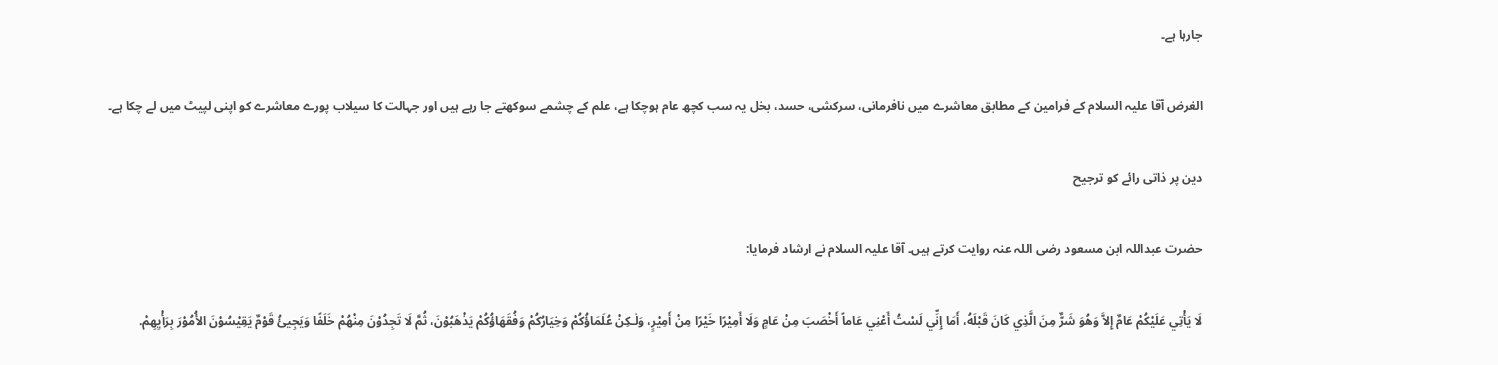جارہا ہے۔

الغرض آقا علیہ السلام کے فرامین کے مطابق معاشرے میں نافرمانی، سرکشی، حسد، بخل یہ سب کچھ عام ہوچکا ہے، علم کے چشمے سوکھتے جا رہے ہیں اور جہالت کا سیلاب پورے معاشرے کو اپنی لپیٹ میں لے چکا ہے۔

دین پر ذاتی رائے کو ترجیح

حضرت عبداللہ ابن مسعود رضی اللہ عنہ روایت کرتے ہیں۔ آقا علیہ السلام نے ارشاد فرمایا:

لَا يَأْتِي عَلَيْکُمْ عَامٌ إِلاَّ وَهُوَ شَرٌّ مِنَ الَّذِي کَانَ قَبْلَهُ، أَمَا إِنِّي لَسْتُ أَعْنِي عَاماً أَخْصَبَ مِنْ عَامٍ وَلَا أَمِيْرًا خَيْرًا مِنْ أَمِيْرٍ، وَلٰـکِنْ عُلَمَاؤُکُمْ وَخِيَارُکُمْ وَفُقَهَاؤُکُمْ يَذْهَبُوْنَ، ثُمَّ لَا تَجِدُوْنَ مِنْهُمْ خَلَفًا وَيَجِيئُ قَوْمٌ يَقِيْسُوْنَ الأُمُوْرَ بِرَأْيِهِمْ.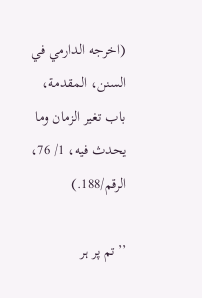(اخرجه الدارمي في السنن، المقدمة، باب تغير الزمان وما يحدث فيه، 1/ 76، الرقم/188.)

’’تم پر ہر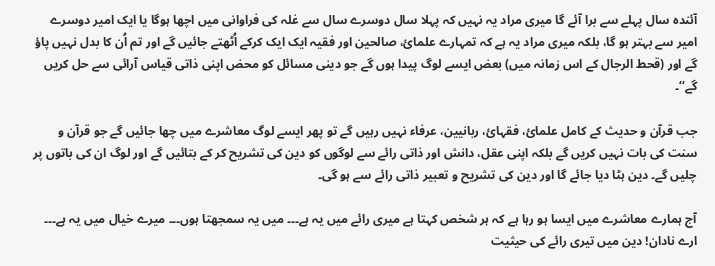آئندہ سال پہلے سے برا آئے گا میری مراد یہ نہیں کہ پہلا سال دوسرے سال سے غلہ کی فراوانی میں اچھا ہوگا یا ایک امیر دوسرے امیر سے بہتر ہو گا، بلکہ میری مراد یہ ہے کہ تمہارے علمائ، صالحین اور فقیہ ایک ایک کرکے اُٹھتے جائیں گے اور تم اُن کا بدل نہیں پاؤ گے اور (قحط الرجال کے اس زمانہ میں) بعض ایسے لوگ پیدا ہوں گے جو دینی مسائل کو محض اپنی ذاتی قیاس آرائی سے حل کریں گے‘‘۔

جب قرآن و حدیث کے کامل علمائ، فقہائ، ربانیین، عرفاء نہیں رہیں گے تو پھر ایسے لوگ معاشرے میں چھا جائیں گے جو قرآن و سنت کی بات نہیں کریں گے بلکہ اپنی عقل، دانش اور ذاتی رائے سے لوگوں کو دین کی تشریح کر کے بتائیں گے اور لوگ ان کی باتوں پر چلیں گے۔ دین ہٹا دیا جائے گا اور دین کی تشریح و تعبیر ذاتی رائے سے ہو گی۔

آج ہمارے معاشرے میں ایسا ہو رہا ہے کہ ہر شخص کہتا ہے میری رائے میں یہ ہے۔۔۔ میں یہ سمجھتا ہوں۔۔۔ میرے خیال میں یہ ہے۔۔۔ ارے نادان! دین میں تیری رائے کی حیثیت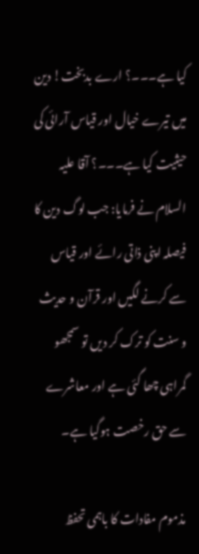کیا ہے۔۔۔؟ ارے بدبخت! دین میں تیرے خیال اور قیاس آرائی کی حیثیت کیا ہے۔۔۔؟ آقا علیہ السلام نے فرمایا: جب لوگ دین کا فیصلہ اپنی ذاتی رائے اور قیاس سے کرنے لگیں اور قرآن و حدیث و سنت کو ترک کر دیں تو سمجھو گمراہی چھا گئی ہے اور معاشرے سے حق رخصت ہوگیا ہے۔

مذموم مفادات کا باہمی تحفظ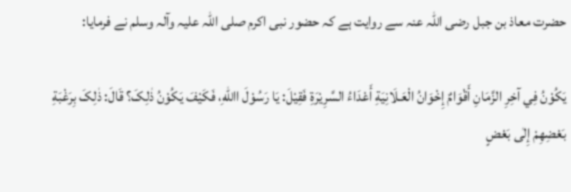حضرت معاذ بن جبل رضی اللہ عنہ سے روایت ہے کہ حضور نبی اکرم صلی اللہ علیہ وآلہ وسلم نے فرمایا:

يَکُوْنُ فِي آخِرِ الزَّمَانِ أَقْوَامٌ إِخْوَانُ الْعَـلَانِيَةِ أَعْدَاءُ السَّرِيْرَةِ فَقِيْلَ: يَا رَسُوْلَ االلهِ، فَکَيْفَ يَکُوْنُ ذٰلِکَ؟ قَالَ: ذٰلِکَ بِرَغْبَةِ بَعْضِهِمْ إِلٰی بَعْضٍ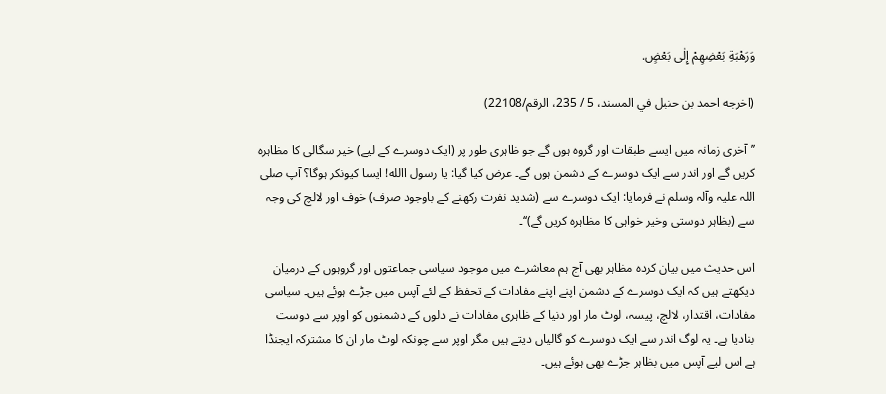وَرَهْبَةِ بَعْضِهِمْ إِلٰی بَعْضٍ.

(اخرجه احمد بن حنبل في المسند، 5 / 235، الرقم/22108)

’’آخری زمانہ میں ایسے طبقات اور گروہ ہوں گے جو ظاہری طور پر (ایک دوسرے کے لیے) خیر سگالی کا مظاہرہ کریں گے اور اندر سے ایک دوسرے کے دشمن ہوں گے۔ عرض کیا گیا: یا رسول االله! ایسا کیونکر ہوگا؟ آپ صلی اللہ علیہ وآلہ وسلم نے فرمایا: ایک دوسرے سے (شدید نفرت رکھنے کے باوجود صرف) خوف اور لالچ کی وجہ سے (بظاہر دوستی وخیر خواہی کا مظاہرہ کریں گے)‘‘۔

اس حدیث میں بیان کردہ مظاہر بھی آج ہم معاشرے میں موجود سیاسی جماعتوں اور گروہوں کے درمیان دیکھتے ہیں کہ ایک دوسرے کے دشمن اپنے اپنے مفادات کے تحفظ کے لئے آپس میں جڑے ہوئے ہیں۔ سیاسی مفادات، اقتدار، لالچ، پیسہ، لوٹ مار اور دنیا کے ظاہری مفادات نے دلوں کے دشمنوں کو اوپر سے دوست بنادیا ہے۔ یہ لوگ اندر سے ایک دوسرے کو گالیاں دیتے ہیں مگر اوپر سے چونکہ لوٹ مار ان کا مشترکہ ایجنڈا ہے اس لیے آپس میں بظاہر جڑے بھی ہوئے ہیں۔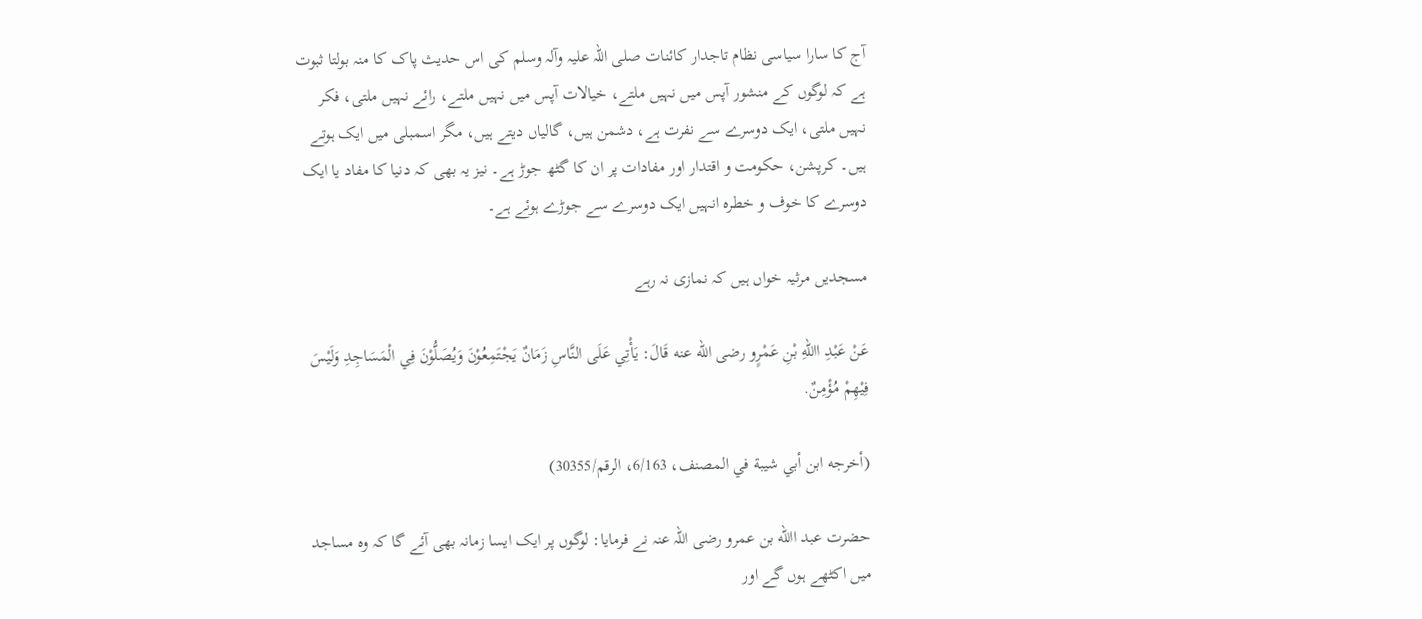آج کا سارا سیاسی نظام تاجدار کائنات صلی اللہ علیہ وآلہ وسلم کی اس حدیث پاک کا منہ بولتا ثبوت ہے کہ لوگوں کے منشور آپس میں نہیں ملتے، خیالات آپس میں نہیں ملتے، رائے نہیں ملتی، فکر نہیں ملتی، ایک دوسرے سے نفرت ہے، دشمن ہیں، گالیاں دیتے ہیں، مگر اسمبلی میں ایک ہوتے ہیں۔ کرپشن، حکومت و اقتدار اور مفادات پر ان کا گٹھ جوڑ ہے۔ نیز یہ بھی کہ دنیا کا مفاد یا ایک دوسرے کا خوف و خطرہ انہیں ایک دوسرے سے جوڑے ہوئے ہے۔

مسجدیں مرثیہ خواں ہیں کہ نمازی نہ رہے

عَنْ عَبْدِ االلهِ بْنِ عَمْرٍو رضی الله عنه قَالَ: يَأْتِي عَلَی النَّاسِ زَمَانٌ يَجْتَمِعُوْنَ وَيُصَلُّوْنَ فِي الْمَسَاجِدِ وَلَيْسَ فِيْهِمْ مُؤْمِنٌ.

(أخرجه ابن أبي شيبة في المصنف، 6/163، الرقم/30355)

حضرت عبد االله بن عمرو رضی اللہ عنہ نے فرمایا: لوگوں پر ایک ایسا زمانہ بھی آئے گا کہ وہ مساجد میں اکٹھے ہوں گے اور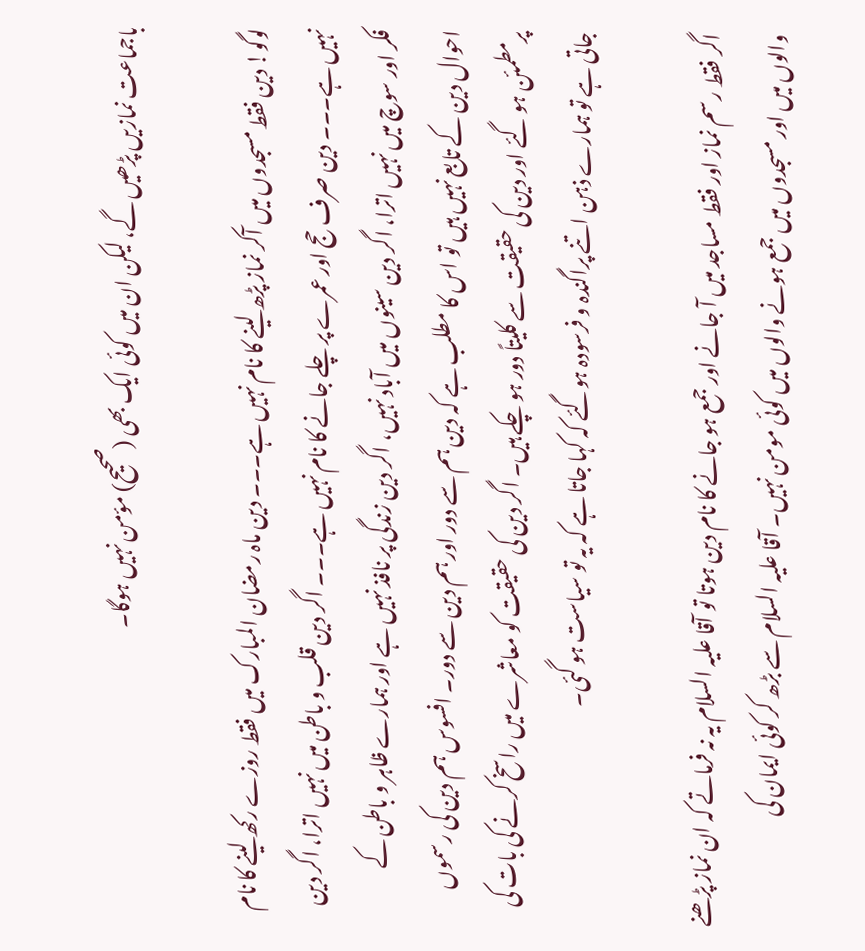باجماعت نمازیں پڑھیں گے، لیکن ان میں کوئی ایک بھی (صحیح) مؤمن نہیں ہوگا۔

لوگو! دین فقط مسجدوں میں آکر نماز پڑھ لینے کا نام نہیں ہے۔۔۔ دین ماہ رمضان المبارک میں فقط روزے رکھ لینے کا نام نہیں ہے۔۔۔ دین صرف حج اور عمرے پر چلے جانے کا نام نہیں ہے۔۔۔ اگر دین قلب و باطن میں نہیں اترا، اگر دین فکر اور سوچ میں نہیں اترا، اگر دین سینوں میں آباد نہیں، اگر دین زندگی پر نافذ نہیں ہے اور ہمارے ظاہر و باطن کے احوال دین کے تابع نہیں ہیں تو اس کا مطلب ہے کہ دین ہم سے دور اور ہم دین سے دور۔ افسوس ہم دین کی رسموں پرمطمئن ہو گئے اور دین کی حقیقت سے کلیتاً دور ہو چکے ہیں۔ اگر دین کی حقیقت کو معاشرے میں راسخ کرنے کی بات کی جاتی ہے تو ہمارے ذہن اتنے پراگندہ و فرسودہ ہوگئے کہ کہا جاتا ہے کہ یہ تو سیاست ہو گئی۔

اگر فقط رسم نماز اور فقط مساجد میں آ جانے اور جمع ہو جانے کا نام دین ہوتا تو آقا علیہ السلام یہ نہ فرماتے کہ ان نماز پڑھنے والوں میں اور مسجدوں میں جمع ہونے والوں میں کوئی مومن نہیں۔ آقا علیہ السلام سے بڑھ کر کوئی ایمان کی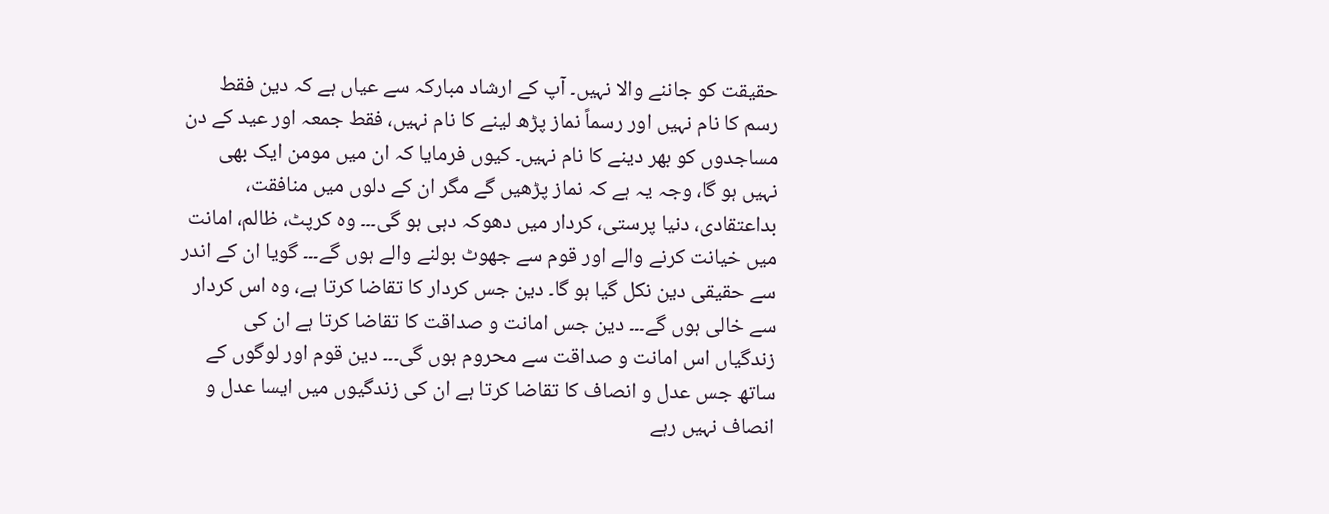حقیقت کو جاننے والا نہیں۔ آپ کے ارشاد مبارکہ سے عیاں ہے کہ دین فقط رسم کا نام نہیں اور رسماً نماز پڑھ لینے کا نام نہیں، فقط جمعہ اور عید کے دن مساجدوں کو بھر دینے کا نام نہیں۔ کیوں فرمایا کہ ان میں مومن ایک بھی نہیں ہو گا، وجہ یہ ہے کہ نماز پڑھیں گے مگر ان کے دلوں میں منافقت، بداعتقادی، دنیا پرستی، کردار میں دھوکہ دہی ہو گی۔۔۔ وہ کرپٹ، ظالم، امانت میں خیانت کرنے والے اور قوم سے جھوٹ بولنے والے ہوں گے۔۔۔ گویا ان کے اندر سے حقیقی دین نکل گیا ہو گا۔ دین جس کردار کا تقاضا کرتا ہے، وہ اس کردار سے خالی ہوں گے۔۔۔ دین جس امانت و صداقت کا تقاضا کرتا ہے ان کی زندگیاں اس امانت و صداقت سے محروم ہوں گی۔۔۔ دین قوم اور لوگوں کے ساتھ جس عدل و انصاف کا تقاضا کرتا ہے ان کی زندگیوں میں ایسا عدل و انصاف نہیں رہے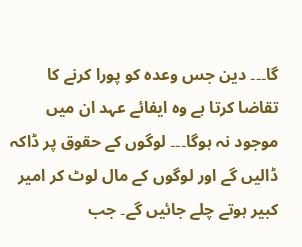گا۔۔۔ دین جس وعدہ کو پورا کرنے کا تقاضا کرتا ہے وہ ایفائے عہد ان میں موجود نہ ہوگا۔۔۔ لوگوں کے حقوق پر ڈاکہ ڈالیں گے اور لوگوں کے مال لوٹ کر امیر کبیر ہوتے چلے جائیں گے۔ جب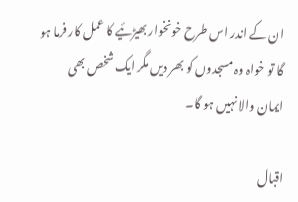ان کے اندر اس طرح خونخوار بھیڑئیے کا عمل کار فرما ہو گا تو خواہ وہ مسجدوں کو بھر دیں مگر ایک شخص بھی ایمان والا نہیں ہو گا۔

اقبال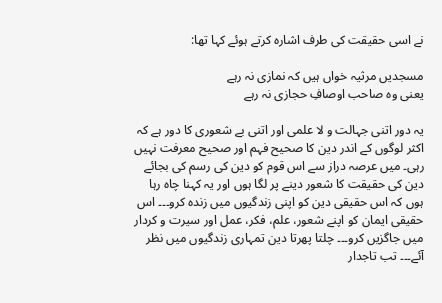نے اسی حقیقت کی طرف اشارہ کرتے ہوئے کہا تھا:

مسجدیں مرثیہ خواں ہیں کہ نمازی نہ رہے
یعنی وہ صاحب اوصافِ حجازی نہ رہے

یہ دور اتنی جہالت و لا علمی اور اتنی بے شعوری کا دور ہے کہ اکثر لوگوں کے اندر دین کا صحیح فہم اور صحیح معرفت نہیں رہی۔ میں عرصہ دراز سے اس قوم کو دین کی رسم کی بجائے دین کی حقیقت کا شعور دینے پر لگا ہوں اور یہ کہنا چاہ رہا ہوں کہ اس حقیقی دین کو اپنی زندگیوں میں زندہ کرو۔۔۔ اس حقیقی ایمان کو اپنے شعور، علم، فکر، عمل اور سیرت و کردار میں جاگزیں کرو۔۔۔ چلتا پھرتا دین تمہاری زندگیوں میں نظر آئے۔۔۔ تب تاجدار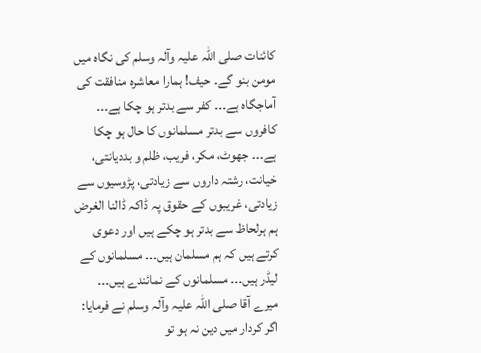کائنات صلی اللہ علیہ وآلہ وسلم کی نگاہ میں مومن بنو گے۔ حیف! ہمارا معاشرہ منافقت کی آماجگاہ ہے۔۔۔ کفر سے بدتر ہو چکا ہے۔۔۔ کافروں سے بدتر مسلمانوں کا حال ہو چکا ہے۔۔۔ جھوٹ، مکر، فریب، ظلم و بددیانتی، خیانت، رشتہ داروں سے زیادتی، پڑوسیوں سے زیادتی، غریبوں کے حقوق پہ ڈاکہ ڈالنا الغرض ہم ہرلحاظ سے بدتر ہو چکے ہیں اور دعوی کرتے ہیں کہ ہم مسلمان ہیں۔۔۔ مسلمانوں کے لیڈر ہیں۔۔۔ مسلمانوں کے نمائندے ہیں۔۔۔ میرے آقا صلی اللہ علیہ وآلہ وسلم نے فرمایا: اگر کردار میں دین نہ ہو تو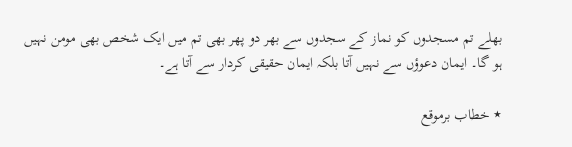بھلے تم مسجدوں کو نماز کے سجدوں سے بھر دو پھر بھی تم میں ایک شخص بھی مومن نہیں ہو گا۔ ایمان دعوؤں سے نہیں آتا بلکہ ایمان حقیقی کردار سے آتا ہے۔

٭ خطاب برموقع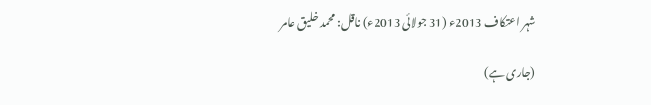شہر اعتکاف 2013ء (31 جولائی 2013ء) ناقل: محمد خلیق عامر

(جاری ہے)